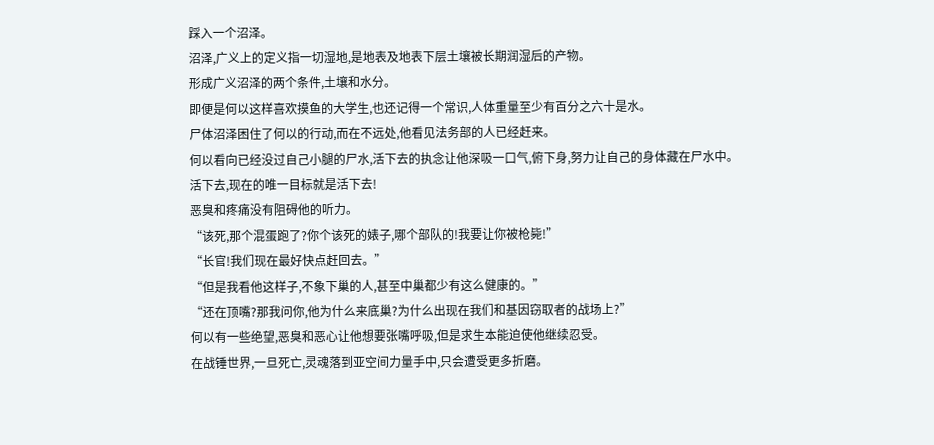踩入一个沼泽。
沼泽,广义上的定义指一切湿地,是地表及地表下层土壤被长期润湿后的产物。
形成广义沼泽的两个条件,土壤和水分。
即便是何以这样喜欢摸鱼的大学生,也还记得一个常识,人体重量至少有百分之六十是水。
尸体沼泽困住了何以的行动,而在不远处,他看见法务部的人已经赶来。
何以看向已经没过自己小腿的尸水,活下去的执念让他深吸一口气,俯下身,努力让自己的身体藏在尸水中。
活下去,现在的唯一目标就是活下去!
恶臭和疼痛没有阻碍他的听力。
“该死,那个混蛋跑了?你个该死的婊子,哪个部队的!我要让你被枪毙!”
“长官!我们现在最好快点赶回去。”
“但是我看他这样子,不象下巢的人,甚至中巢都少有这么健康的。”
“还在顶嘴?那我问你,他为什么来底巢?为什么出现在我们和基因窃取者的战场上?”
何以有一些绝望,恶臭和恶心让他想要张嘴呼吸,但是求生本能迫使他继续忍受。
在战锤世界,一旦死亡,灵魂落到亚空间力量手中,只会遭受更多折磨。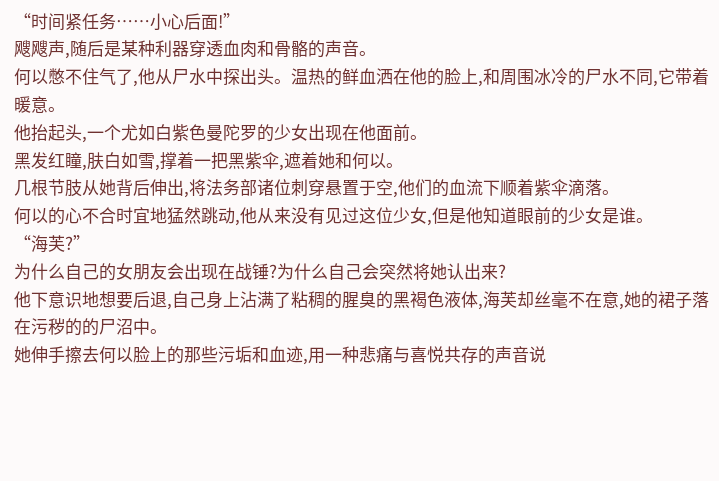“时间紧任务……小心后面!”
飕飕声,随后是某种利器穿透血肉和骨骼的声音。
何以憋不住气了,他从尸水中探出头。温热的鲜血洒在他的脸上,和周围冰冷的尸水不同,它带着暖意。
他抬起头,一个尤如白紫色曼陀罗的少女出现在他面前。
黑发红瞳,肤白如雪,撑着一把黑紫伞,遮着她和何以。
几根节肢从她背后伸出,将法务部诸位刺穿悬置于空,他们的血流下顺着紫伞滴落。
何以的心不合时宜地猛然跳动,他从来没有见过这位少女,但是他知道眼前的少女是谁。
“海芙?”
为什么自己的女朋友会出现在战锤?为什么自己会突然将她认出来?
他下意识地想要后退,自己身上沾满了粘稠的腥臭的黑褐色液体,海芙却丝毫不在意,她的裙子落在污秽的的尸沼中。
她伸手擦去何以脸上的那些污垢和血迹,用一种悲痛与喜悦共存的声音说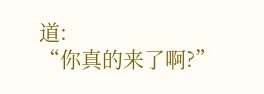道:
“你真的来了啊?”